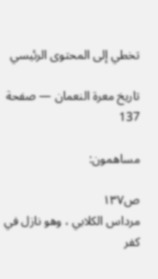تخطي إلى المحتوى الرئيسي

تاريخ معرة النعمان — صفحة 137

مساهمون:

ص١٣٧
مرداس الكلابي ، وهو نازل في كفر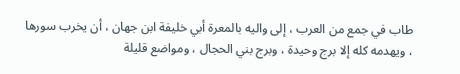طاب في جمع من العرب ، إلى واليه بالمعرة أبي خليفة ابن جهان ، أن يخرب سورها ، ويهدمه كله إلا برج وحيدة ، وبرج بني الحجال ، ومواضع قليلة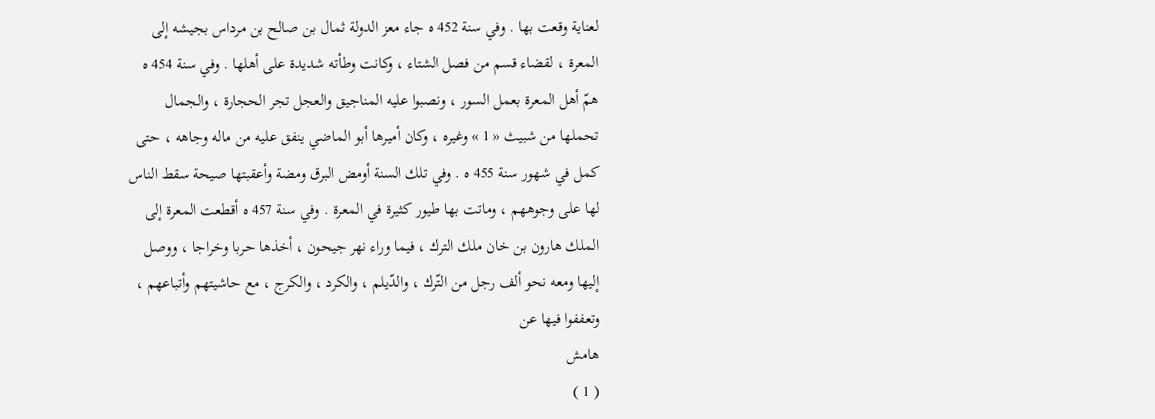لعناية وقعت بها . وفي سنة 452 ه جاء معز الدولة ثمال بن صالح بن مرداس بجيشه إلى المعرة ، لقضاء قسم من فصل الشتاء ، وكانت وطأته شديدة على أهلها . وفي سنة 454 ه همّ أهل المعرة بعمل السور ، ونصبوا عليه المناجيق والعجل تجر الحجارة ، والجمال تحملها من شبيث « 1 » وغيره ، وكان أميرها أبو الماضي ينفق عليه من ماله وجاهه ، حتى كمل في شهور سنة 455 ه . وفي تلك السنة أومض البرق ومضة وأعقبتها صيحة سقط الناس لها على وجوههم ، وماتت بها طيور كثيرة في المعرة . وفي سنة 457 ه أقطعت المعرة إلى الملك هارون بن خان ملك الترك ، فيما وراء نهر جيحون ، أخذها حربا وخراجا ، ووصل إليها ومعه نحو ألف رجل من التّرك ، والدّيلم ، والكرد ، والكرج ، مع حاشيتهم وأتباعهم ، وتعففوا فيها عن
هامش
( 1 )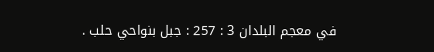في معجم البلدان 3 : 257 : جبل بنواحي حلب .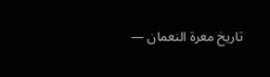تاريخ معرة النعمان —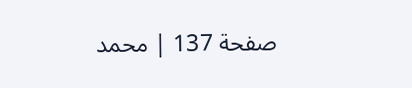صفحة 137 | محمد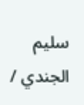سليم الجندي /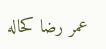عمر رضا كحاله